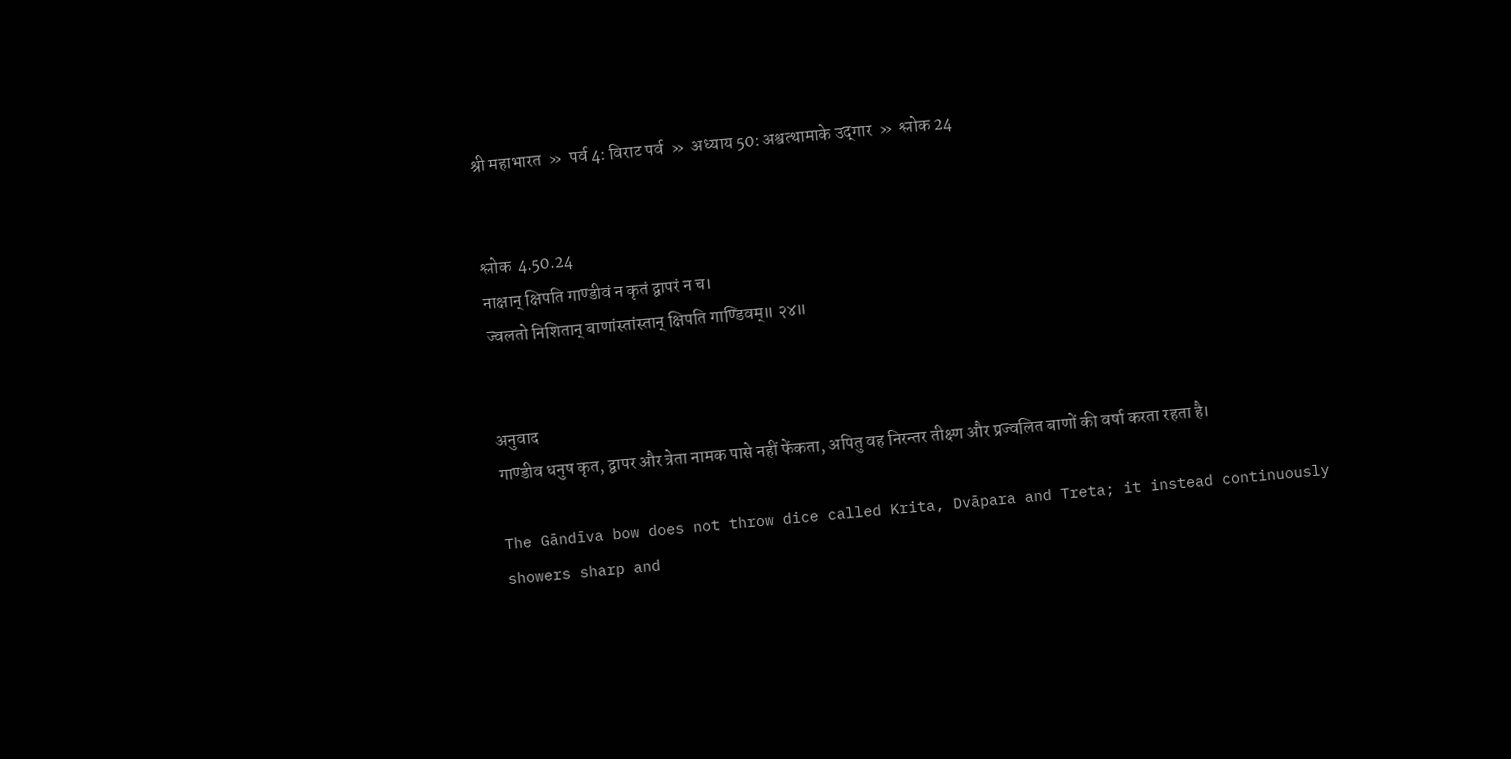श्री महाभारत  »  पर्व 4: विराट पर्व  »  अध्याय 50: अश्वत्थामाके उद्‍गार  »  श्लोक 24


श्लोक  4.50.24
नाक्षान् क्षिपति गाण्डीवं न कृतं द्वापरं न च।
ज्वलतो निशितान् बाणांस्तांस्तान् क्षिपति गाण्डिवम्॥ २४॥


अनुवाद
गाण्डीव धनुष कृत, द्वापर और त्रेता नामक पासे नहीं फेंकता, अपितु वह निरन्तर तीक्ष्ण और प्रज्वलित बाणों की वर्षा करता रहता है।

The Gāndīva bow does not throw dice called Krita, Dvāpara and Treta; it instead continuously showers sharp and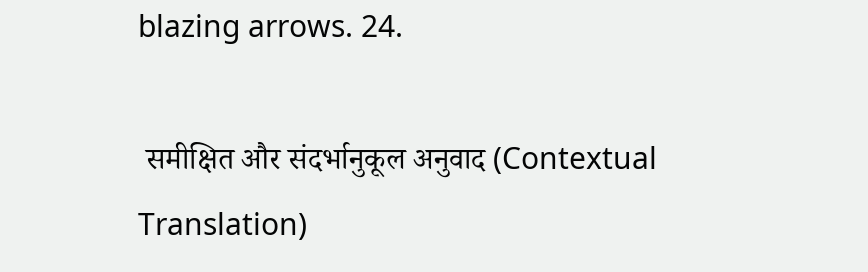blazing arrows. 24.

 समीक्षित और संदर्भानुकूल अनुवाद (Contextual Translation)